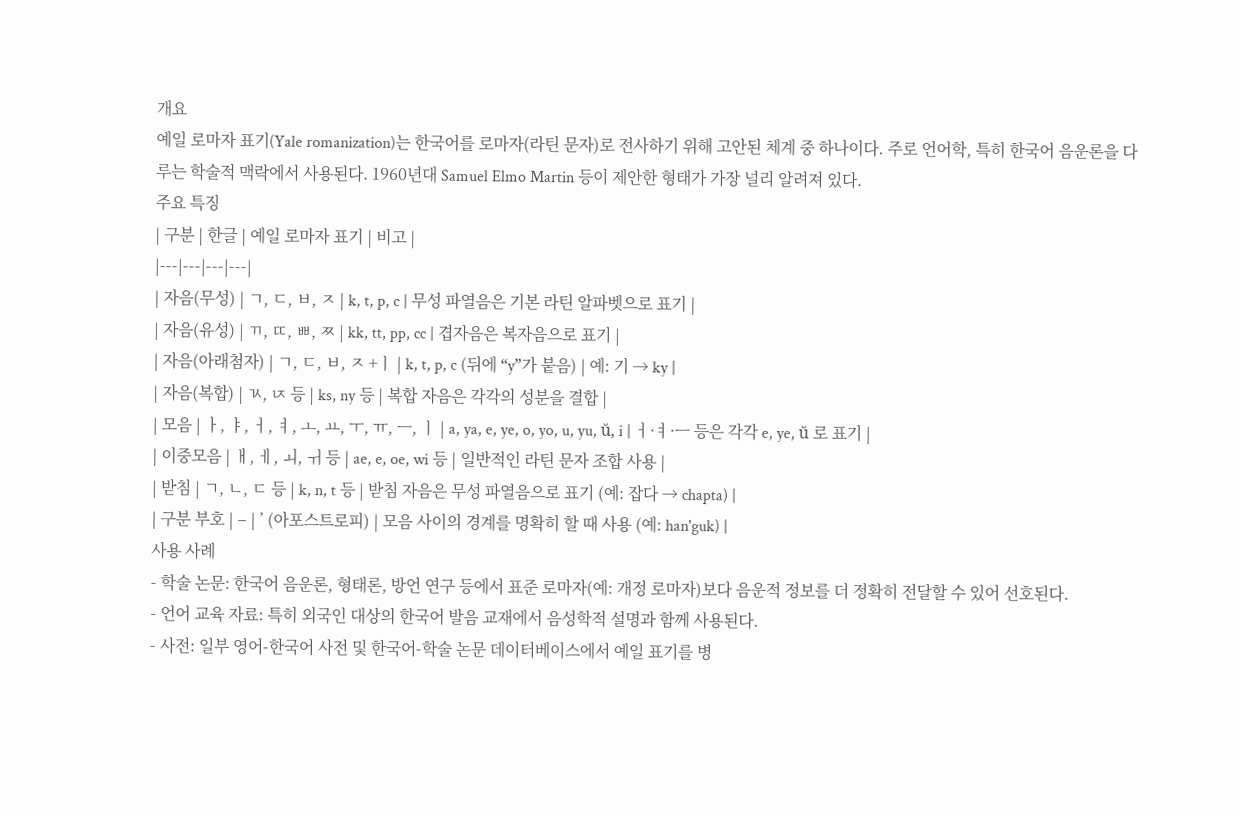개요
예일 로마자 표기(Yale romanization)는 한국어를 로마자(라틴 문자)로 전사하기 위해 고안된 체계 중 하나이다. 주로 언어학, 특히 한국어 음운론을 다루는 학술적 맥락에서 사용된다. 1960년대 Samuel Elmo Martin 등이 제안한 형태가 가장 널리 알려져 있다.
주요 특징
| 구분 | 한글 | 예일 로마자 표기 | 비고 |
|---|---|---|---|
| 자음(무성) | ㄱ, ㄷ, ㅂ, ㅈ | k, t, p, c | 무성 파열음은 기본 라틴 알파벳으로 표기 |
| 자음(유성) | ㄲ, ㄸ, ㅃ, ㅉ | kk, tt, pp, cc | 겹자음은 복자음으로 표기 |
| 자음(아래첨자) | ㄱ, ㄷ, ㅂ, ㅈ +ㅣ | k, t, p, c (뒤에 “y”가 붙음) | 예: 기 → ky |
| 자음(복합) | ㄳ, ㄵ 등 | ks, ny 등 | 복합 자음은 각각의 성분을 결합 |
| 모음 | ㅏ, ㅑ, ㅓ, ㅕ, ㅗ, ㅛ, ㅜ, ㅠ, ㅡ, ㅣ | a, ya, e, ye, o, yo, u, yu, ŭ, i | ㅓ·ㅕ·ㅡ 등은 각각 e, ye, ŭ 로 표기 |
| 이중모음 | ㅐ, ㅔ, ㅚ, ㅟ 등 | ae, e, oe, wi 등 | 일반적인 라틴 문자 조합 사용 |
| 받침 | ㄱ, ㄴ, ㄷ 등 | k, n, t 등 | 받침 자음은 무성 파열음으로 표기 (예: 잡다 → chapta) |
| 구분 부호 | – | ’ (아포스트로피) | 모음 사이의 경계를 명확히 할 때 사용 (예: han'guk) |
사용 사례
- 학술 논문: 한국어 음운론, 형태론, 방언 연구 등에서 표준 로마자(예: 개정 로마자)보다 음운적 정보를 더 정확히 전달할 수 있어 선호된다.
- 언어 교육 자료: 특히 외국인 대상의 한국어 발음 교재에서 음성학적 설명과 함께 사용된다.
- 사전: 일부 영어‑한국어 사전 및 한국어‑학술 논문 데이터베이스에서 예일 표기를 병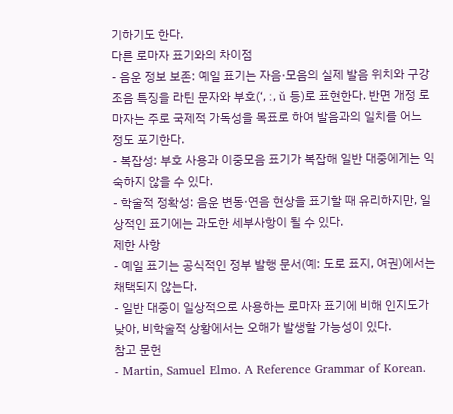기하기도 한다.
다른 로마자 표기와의 차이점
- 음운 정보 보존: 예일 표기는 자음·모음의 실제 발음 위치와 구강 조음 특징을 라틴 문자와 부호(‘, ː, ŭ 등)로 표현한다. 반면 개정 로마자는 주로 국제적 가독성을 목표로 하여 발음과의 일치를 어느 정도 포기한다.
- 복잡성: 부호 사용과 이중모음 표기가 복잡해 일반 대중에게는 익숙하지 않을 수 있다.
- 학술적 정확성: 음운 변동·연음 현상을 표기할 때 유리하지만, 일상적인 표기에는 과도한 세부사항이 될 수 있다.
제한 사항
- 예일 표기는 공식적인 정부 발행 문서(예: 도로 표지, 여권)에서는 채택되지 않는다.
- 일반 대중이 일상적으로 사용하는 로마자 표기에 비해 인지도가 낮아, 비학술적 상황에서는 오해가 발생할 가능성이 있다.
참고 문헌
- Martin, Samuel Elmo. A Reference Grammar of Korean.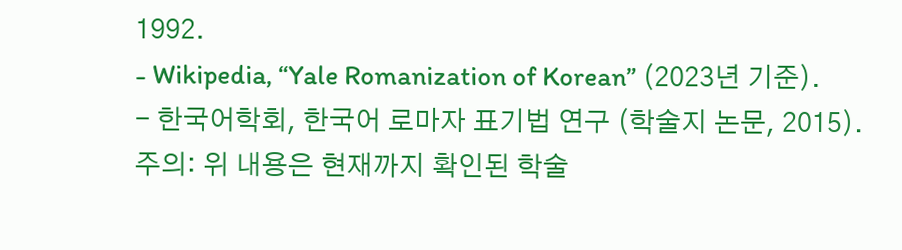1992.
- Wikipedia, “Yale Romanization of Korean” (2023년 기준).
- 한국어학회, 한국어 로마자 표기법 연구 (학술지 논문, 2015).
주의: 위 내용은 현재까지 확인된 학술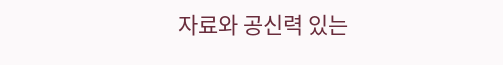자료와 공신력 있는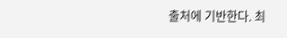출처에 기반한다. 최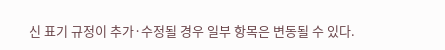신 표기 규정이 추가·수정될 경우 일부 항목은 변동될 수 있다.